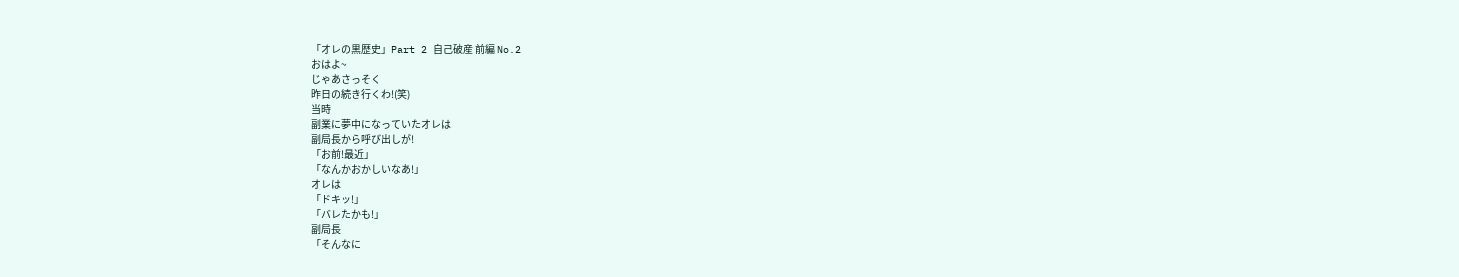「オレの黒歴史」Part 2 自己破産 前編 No.2
おはよ~
じゃあさっそく
昨日の続き行くわ!(笑)
当時
副業に夢中になっていたオレは
副局長から呼び出しが!
「お前!最近」
「なんかおかしいなあ!」
オレは
「ドキッ!」
「バレたかも!」
副局長
「そんなに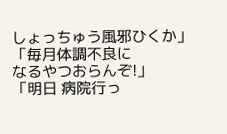しょっちゅう風邪ひくか」
「毎月体調不良に
なるやつおらんぞ!」
「明日 病院行っ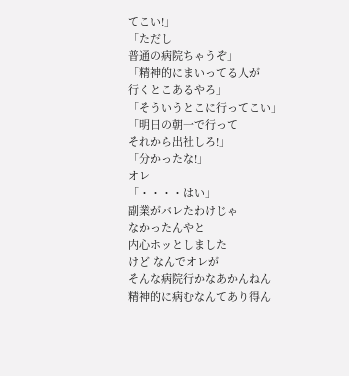てこい!」
「ただし
普通の病院ちゃうぞ」
「精神的にまいってる人が
行くとこあるやろ」
「そういうとこに行ってこい」
「明日の朝一で行って
それから出社しろ!」
「分かったな!」
オレ
「・・・・はい」
副業がバレたわけじゃ
なかったんやと
内心ホッとしました
けど なんでオレが
そんな病院行かなあかんねん
精神的に病むなんてあり得ん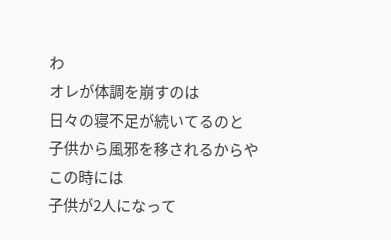わ
オレが体調を崩すのは
日々の寝不足が続いてるのと
子供から風邪を移されるからや
この時には
子供が2人になって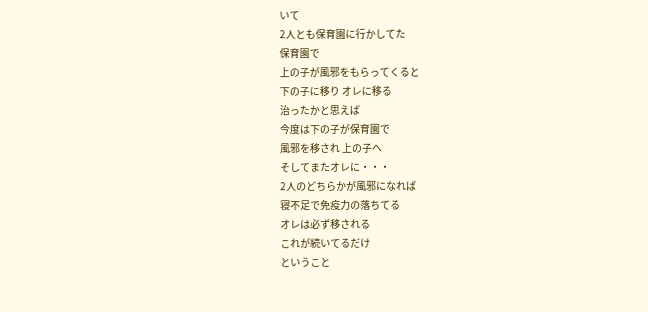いて
2人とも保育園に行かしてた
保育園で
上の子が風邪をもらってくると
下の子に移り オレに移る
治ったかと思えば
今度は下の子が保育園で
風邪を移され 上の子へ
そしてまたオレに・・・
2人のどちらかが風邪になれば
寝不足で免疫力の落ちてる
オレは必ず移される
これが続いてるだけ
ということ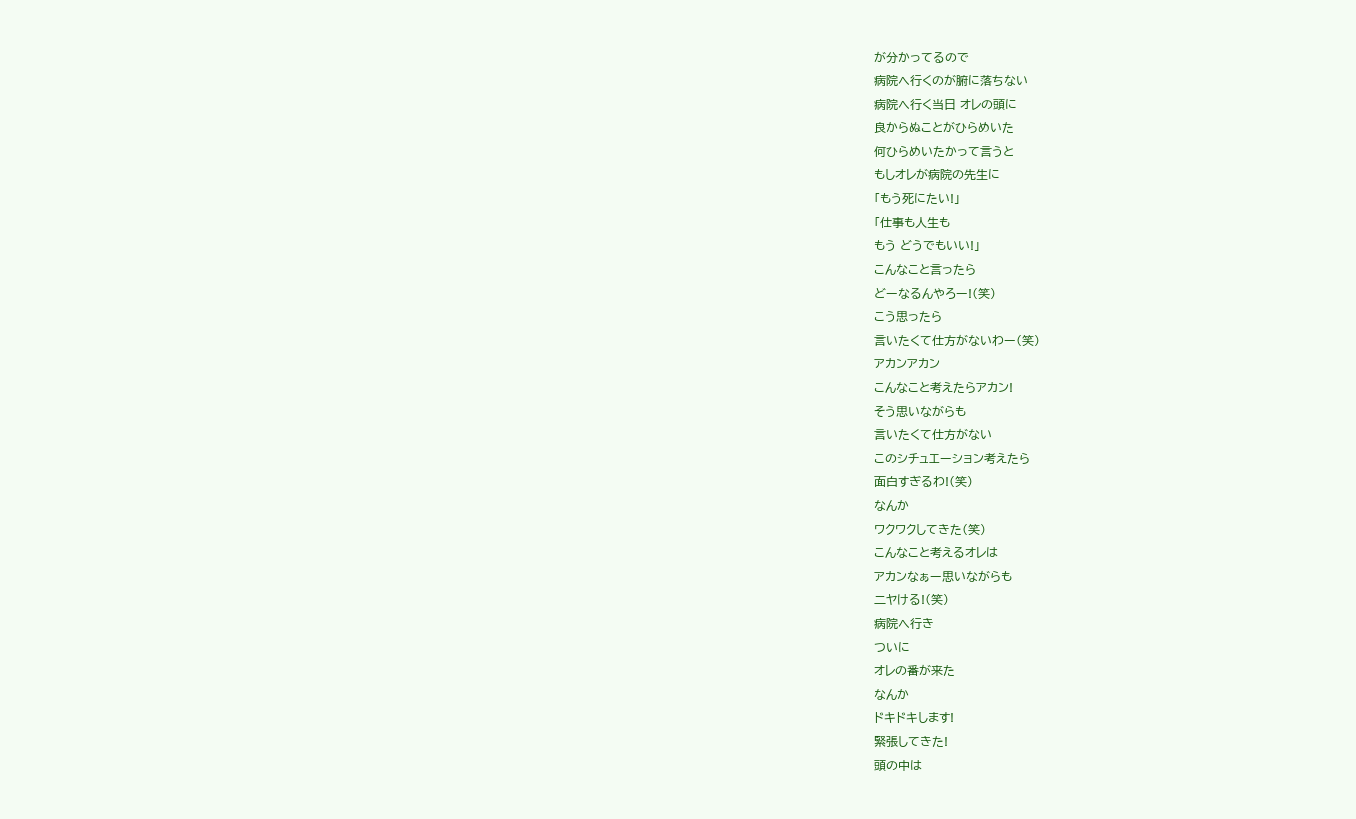が分かってるので
病院へ行くのが腑に落ちない
病院へ行く当日 オレの頭に
良からぬことがひらめいた
何ひらめいたかって言うと
もしオレが病院の先生に
「もう死にたい!」
「仕事も人生も
もう どうでもいい!」
こんなこと言ったら
どーなるんやろー!(笑)
こう思ったら
言いたくて仕方がないわー(笑)
アカンアカン
こんなこと考えたらアカン!
そう思いながらも
言いたくて仕方がない
このシチュエーション考えたら
面白すぎるわ!(笑)
なんか
ワクワクしてきた(笑)
こんなこと考えるオレは
アカンなぁー思いながらも
二ヤける!(笑)
病院へ行き
ついに
オレの番が来た
なんか
ドキドキします!
緊張してきた!
頭の中は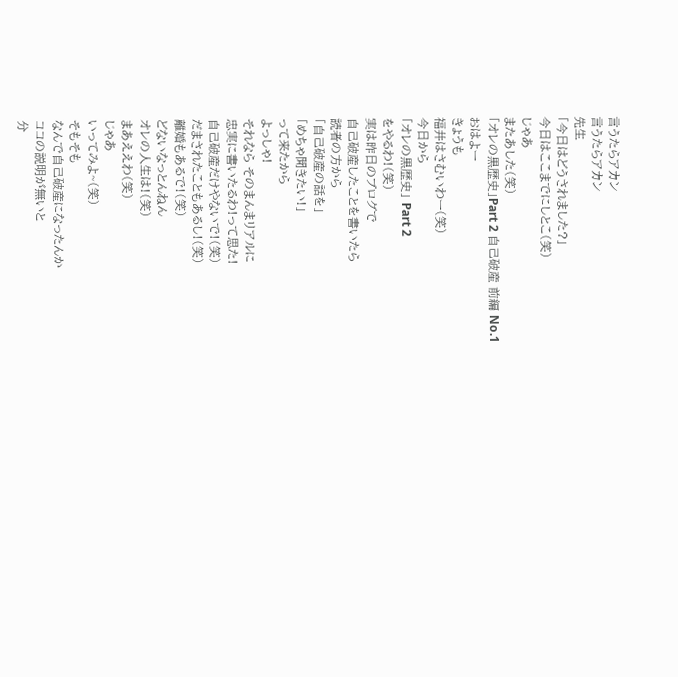言うたらアカン
言うたらアカン
先生
「今日はどうされました?」
今日はここまでにしとこ(笑)
じゃあ
またあした(笑)
「オレの黒歴史」Part 2 自己破産 前編 No.1
おはよー
きょうも
福井はさむいわー(笑)
今日から
「オレの黒歴史」 Part 2
をやるわ!(笑)
実は昨日のブログで
自己破産したことを書いたら
読者の方から
「自己破産の話を」
「めちゃ聞きたい!」
って来たから
よっしゃ!
それなら そのまんまリアルに
忠実に書いたるわ!って思た!
自己破産だけやないで!(笑)
だまされたこともあるし!(笑)
離婚もあるで!(笑)
どないなっとんねん
オレの人生は!(笑)
まあええわ(笑)
じゃあ
いってみよ~(笑)
そもそも
なんで自己破産になったんか
ココの説明が無いと
分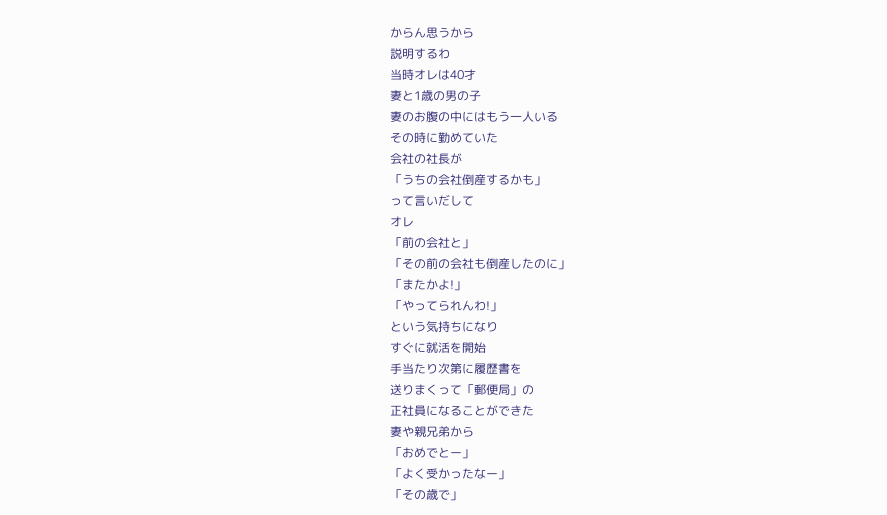からん思うから
説明するわ
当時オレは40才
妻と1歳の男の子
妻のお腹の中にはもう一人いる
その時に勤めていた
会社の社長が
「うちの会社倒産するかも」
って言いだして
オレ
「前の会社と」
「その前の会社も倒産したのに」
「またかよ!」
「やってられんわ!」
という気持ちになり
すぐに就活を開始
手当たり次第に履歴書を
送りまくって「郵便局」の
正社員になることができた
妻や親兄弟から
「おめでとー」
「よく受かったなー」
「その歳で」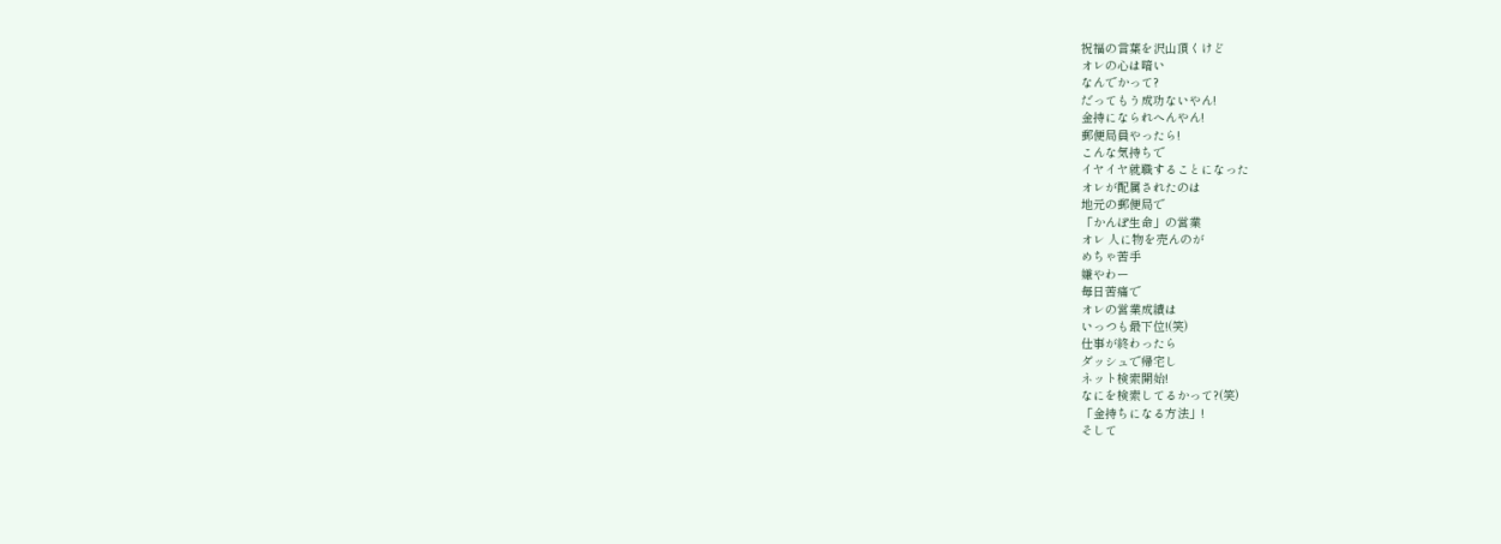祝福の言葉を沢山頂くけど
オレの心は暗い
なんでかって?
だってもう成功ないやん!
金持になられへんやん!
郵便局員やったら!
こんな気持ちで
イヤイヤ就職することになった
オレが配属されたのは
地元の郵便局で
「かんぽ生命」の営業
オレ 人に物を売んのが
めちゃ苦手
嫌やわー
毎日苦痛で
オレの営業成績は
いっつも最下位!(笑)
仕事が終わったら
ダッシュで帰宅し
ネット検索開始!
なにを検索してるかって?(笑)
「金持ちになる方法」!
そして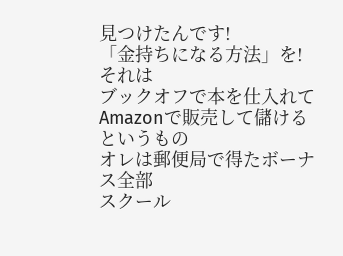見つけたんです!
「金持ちになる方法」を!
それは
ブックオフで本を仕入れて
Amazonで販売して儲ける
というもの
オレは郵便局で得たボーナス全部
スクール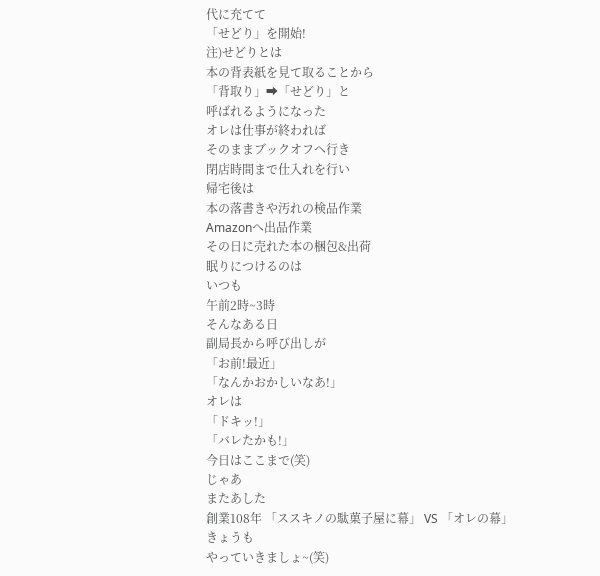代に充てて
「せどり」を開始!
注)せどりとは
本の背表紙を見て取ることから
「背取り」➡「せどり」と
呼ばれるようになった
オレは仕事が終われば
そのままブックオフへ行き
閉店時間まで仕入れを行い
帰宅後は
本の落書きや汚れの検品作業
Amazonへ出品作業
その日に売れた本の梱包&出荷
眠りにつけるのは
いつも
午前2時~3時
そんなある日
副局長から呼び出しが
「お前!最近」
「なんかおかしいなあ!」
オレは
「ドキッ!」
「バレたかも!」
今日はここまで(笑)
じゃあ
またあした
創業108年 「ススキノの駄菓子屋に幕」 VS 「オレの幕」
きょうも
やっていきましょ~(笑)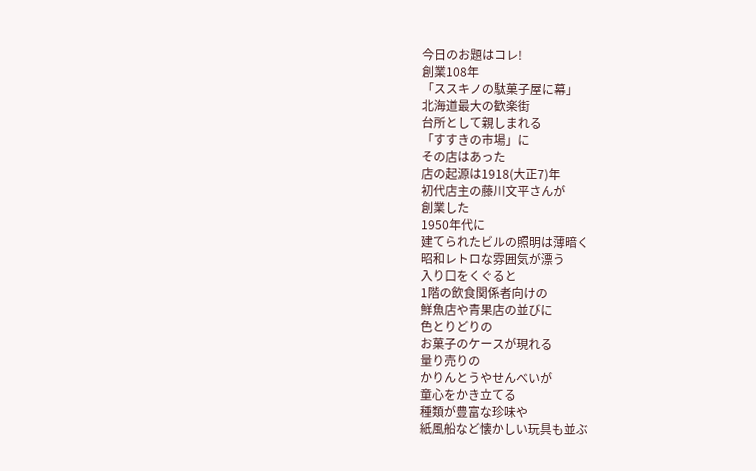今日のお題はコレ!
創業108年
「ススキノの駄菓子屋に幕」
北海道最大の歓楽街
台所として親しまれる
「すすきの市場」に
その店はあった
店の起源は1918(大正7)年
初代店主の藤川文平さんが
創業した
1950年代に
建てられたビルの照明は薄暗く
昭和レトロな雰囲気が漂う
入り口をくぐると
1階の飲食関係者向けの
鮮魚店や青果店の並びに
色とりどりの
お菓子のケースが現れる
量り売りの
かりんとうやせんべいが
童心をかき立てる
種類が豊富な珍味や
紙風船など懐かしい玩具も並ぶ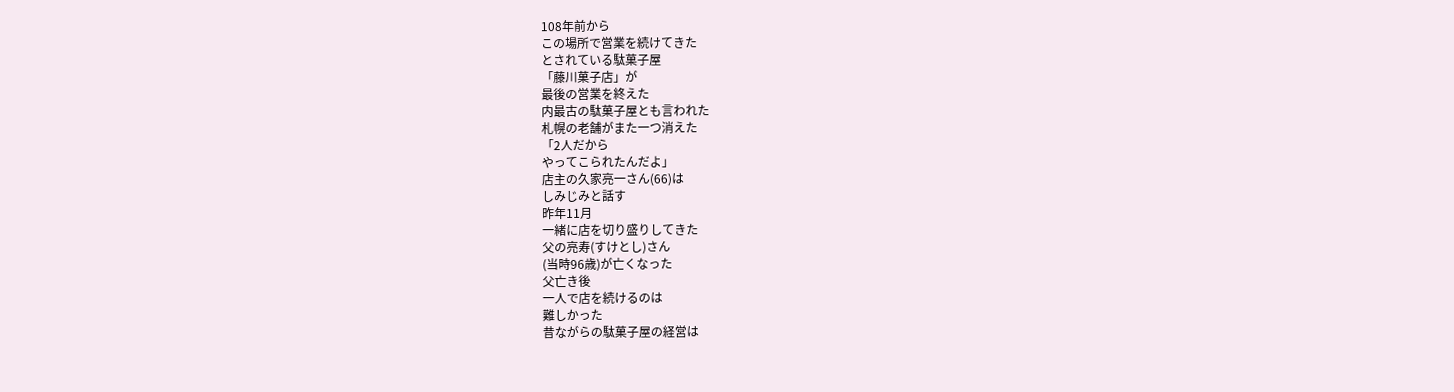108年前から
この場所で営業を続けてきた
とされている駄菓子屋
「藤川菓子店」が
最後の営業を終えた
内最古の駄菓子屋とも言われた
札幌の老舗がまた一つ消えた
「2人だから
やってこられたんだよ」
店主の久家亮一さん(66)は
しみじみと話す
昨年11月
一緒に店を切り盛りしてきた
父の亮寿(すけとし)さん
(当時96歳)が亡くなった
父亡き後
一人で店を続けるのは
難しかった
昔ながらの駄菓子屋の経営は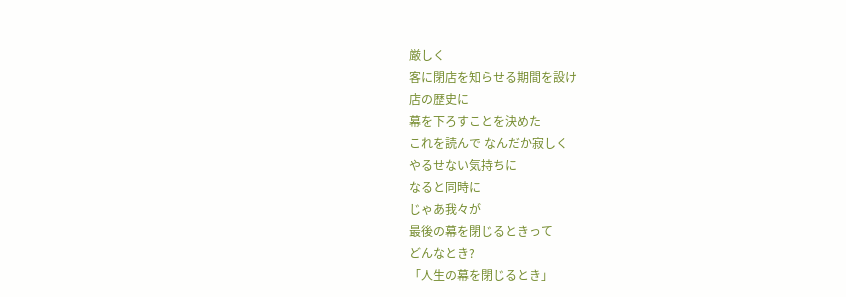厳しく
客に閉店を知らせる期間を設け
店の歴史に
幕を下ろすことを決めた
これを読んで なんだか寂しく
やるせない気持ちに
なると同時に
じゃあ我々が
最後の幕を閉じるときって
どんなとき?
「人生の幕を閉じるとき」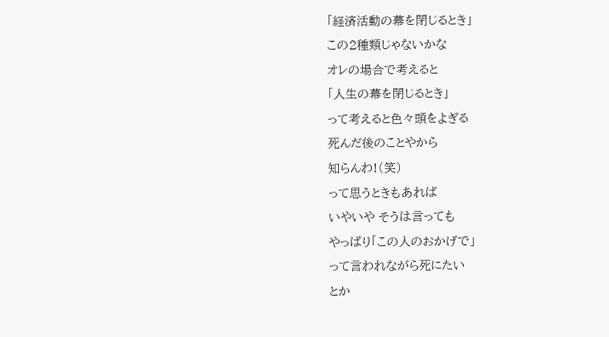「経済活動の幕を閉じるとき」
この2種類じゃないかな
オレの場合で考えると
「人生の幕を閉じるとき」
って考えると色々頭をよぎる
死んだ後のことやから
知らんわ!(笑)
って思うときもあれば
いやいや そうは言っても
やっぱり「この人のおかげで」
って言われながら死にたい
とか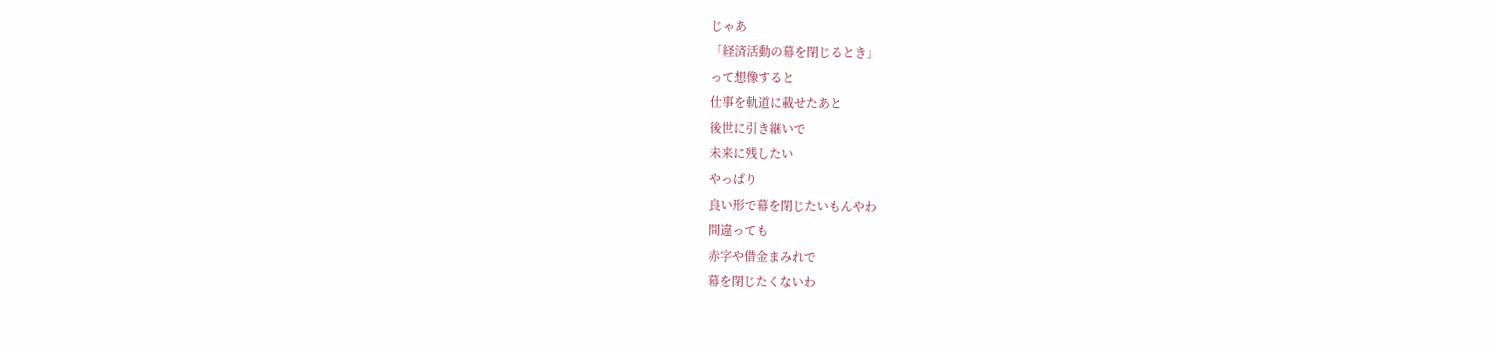じゃあ
「経済活動の幕を閉じるとき」
って想像すると
仕事を軌道に載せたあと
後世に引き継いで
未来に残したい
やっぱり
良い形で幕を閉じたいもんやわ
間違っても
赤字や借金まみれで
幕を閉じたくないわ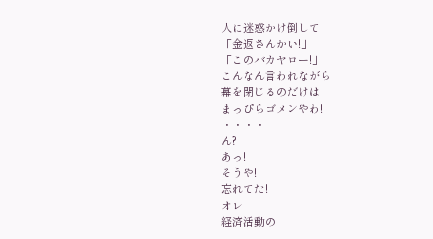人に迷惑かけ倒して
「金返さんかい!」
「このバカヤロー!」
こんなん言われながら
幕を閉じるのだけは
まっぴらゴメンやわ!
・・・・
ん?
あっ!
そうや!
忘れてた!
オレ
経済活動の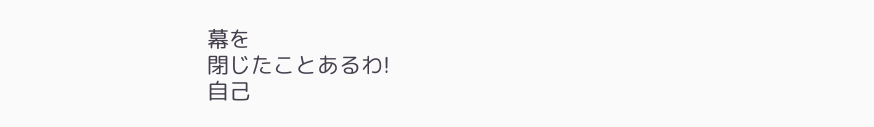幕を
閉じたことあるわ!
自己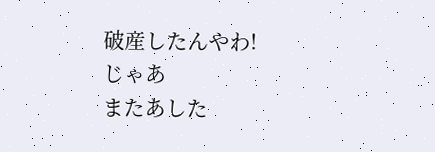破産したんやわ!
じゃあ
またあした